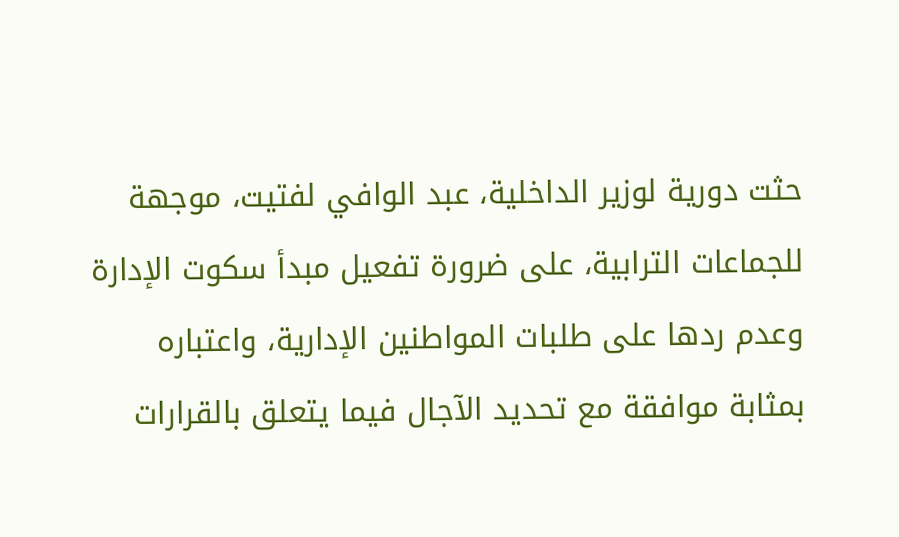حثت دورية لوزير الداخلية، عبد الوافي لفتيت، موجهة للجماعات الترابية، على ضرورة تفعيل مبدأ سكوت الإدارة وعدم ردها على طلبات المواطنين الإدارية، واعتباره بمثابة موافقة مع تحديد الآجال فيما يتعلق بالقرارات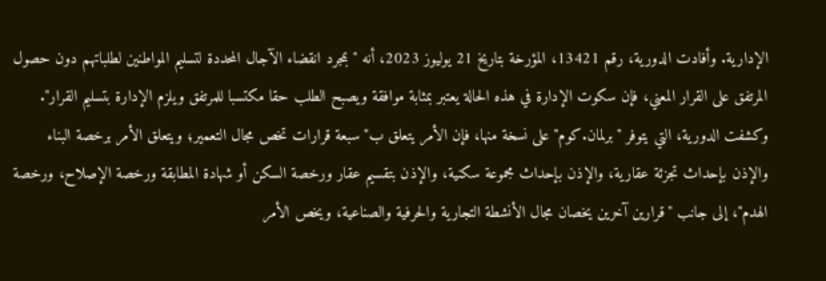الإدارية. وأفادت الدورية، رقم 13421، المؤرخة بتاريخ 21 يوليوز 2023، أنه "بمجرد انقضاء الآجال المحددة لتسليم المواطنين لطلباتهم دون حصول المرتفق على القرار المعني، فإن سكوت الإدارة في هذه الحالة يعتبر بمثابة موافقة ويصبح الطلب حقا مكتسبا للمرتفق ويلزم الإدارة بتسليم القرار". وكشفت الدورية، التي يتوفر "برلمان.كوم" على نسخة منها، فإن الأمر يتعلق ب"سبعة قرارات تخص مجال التعمير؛ ويتعلق الأمر برخصة البناء والإذن بإحداث تجزئة عقارية، والإذن بإحداث مجموعة سكنية، والإذن بتقسيم عقار ورخصة السكن أو شهادة المطابقة ورخصة الإصلاح، ورخصة الهدم"، إلى جانب "قرارين آخرين يخصان مجال الأنشطة التجارية والحرفية والصناعية، ويخص الأمر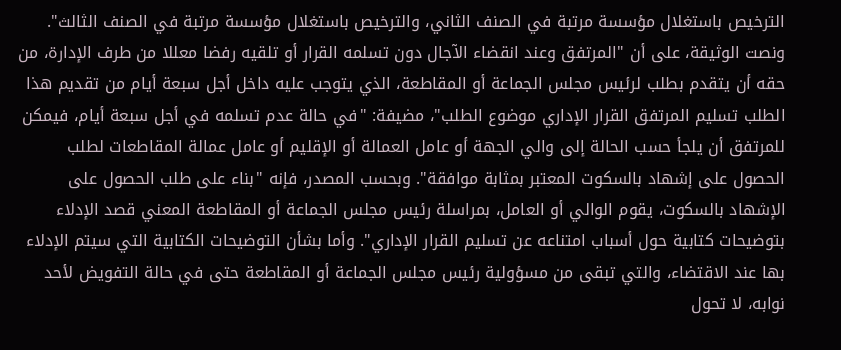الترخيص باستغلال مؤسسة مرتبة في الصنف الثاني، والترخيص باستغلال مؤسسة مرتبة في الصنف الثالث". ونصت الوثيقة، على أن "المرتفق وعند انقضاء الآجال دون تسلمه القرار أو تلقيه رفضا معللا من طرف الإدارة، من حقه أن يتقدم بطلب لرئيس مجلس الجماعة أو المقاطعة، الذي يتوجب عليه داخل أجل سبعة أيام من تقديم هذا الطلب تسليم المرتفق القرار الإداري موضوع الطلب"، مضيفة: "في حالة عدم تسلمه في أجل سبعة أيام، فيمكن للمرتفق أن يلجأ حسب الحالة إلى والي الجهة أو عامل العمالة أو الإقليم أو عامل عمالة المقاطعات لطلب الحصول على إشهاد بالسكوت المعتبر بمثابة موافقة". وبحسب المصدر، فإنه "بناء على طلب الحصول على الإشهاد بالسكوت، يقوم الوالي أو العامل، بمراسلة رئيس مجلس الجماعة أو المقاطعة المعني قصد الإدلاء بتوضيحات كتابية حول أسباب امتناعه عن تسليم القرار الإداري". وأما بشأن التوضيحات الكتابية التي سيتم الإدلاء بها عند الاقتضاء، والتي تبقى من مسؤولية رئيس مجلس الجماعة أو المقاطعة حتى في حالة التفويض لأحد نوابه، لا تحول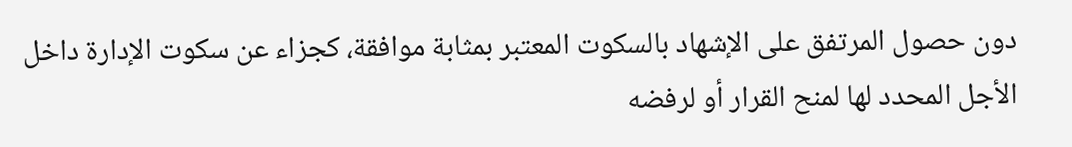دون حصول المرتفق على الإشهاد بالسكوت المعتبر بمثابة موافقة، كجزاء عن سكوت الإدارة داخل الأجل المحدد لها لمنح القرار أو لرفضه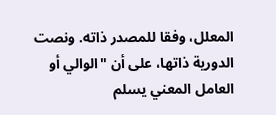المعلل، وفقا للمصدر ذاته. ونصت الدورية ذاتها، على أن "الوالي أو العامل المعني يسلم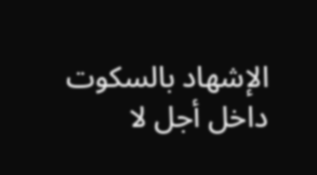الإشهاد بالسكوت داخل أجل لا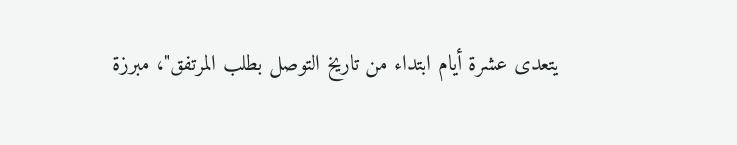يتعدى عشرة أيام ابتداء من تاريخ التوصل بطلب المرتفق"، مبرزة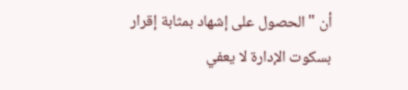أن "الحصول على إشهاد بمثابة إقرار بسكوت الإدارة لا يعفي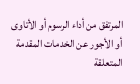المرتفق من أداء الرسوم أو الأتاوى أو الأجور عن الخدمات المقدمة المتعلقة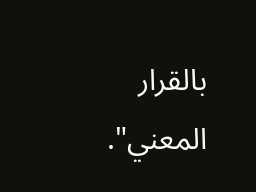بالقرار المعني".